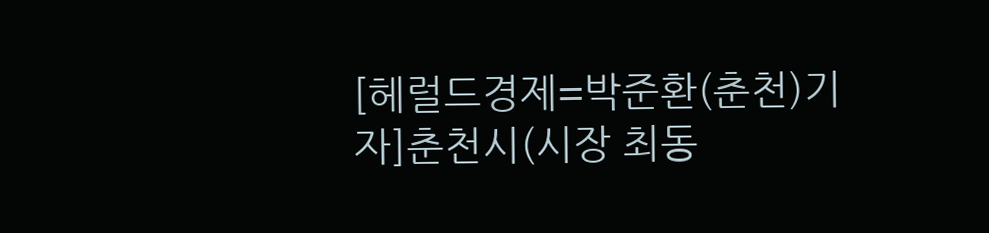[헤럴드경제=박준환(춘천)기자]춘천시(시장 최동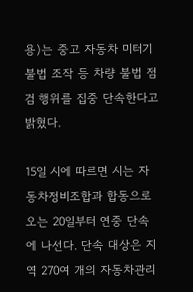용)는 중고 자동차 미터기 불법 조작 등 차량 불법 점검 행위를 집중 단속한다고 밝혔다.

15일 시에 따르면 시는 자동차정비조합과 합동으로 오는 20일부터 연중 단속에 나선다. 단속 대상은 지역 270여 개의 자동차관리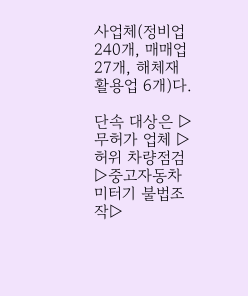사업체(정비업 240개, 매매업 27개, 해체재활용업 6개)다.

단속 대상은 ▷무허가 업체 ▷허위 차량점검 ▷중고자동차 미터기 불법조작▷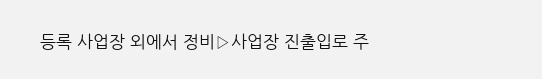등록 사업장 외에서 정비▷사업장 진출입로 주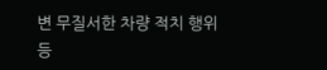변 무질서한 차량 적치 행위 등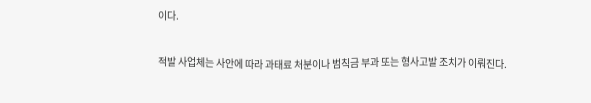이다.

적발 사업체는 사안에 따라 과태료 처분이나 범칙금 부과 또는 형사고발 조치가 이뤄진다.